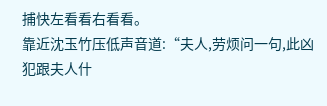捕快左看看右看看。
靠近沈玉竹压低声音道:“夫人,劳烦问一句,此凶犯跟夫人什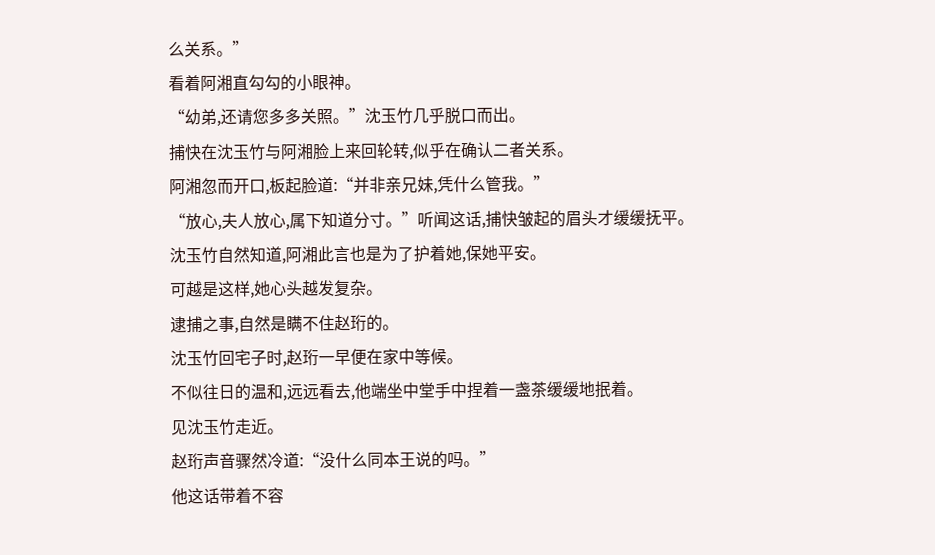么关系。”
看着阿湘直勾勾的小眼神。
“幼弟,还请您多多关照。”沈玉竹几乎脱口而出。
捕快在沈玉竹与阿湘脸上来回轮转,似乎在确认二者关系。
阿湘忽而开口,板起脸道:“并非亲兄妹,凭什么管我。”
“放心,夫人放心,属下知道分寸。”听闻这话,捕快皱起的眉头才缓缓抚平。
沈玉竹自然知道,阿湘此言也是为了护着她,保她平安。
可越是这样,她心头越发复杂。
逮捕之事,自然是瞒不住赵珩的。
沈玉竹回宅子时,赵珩一早便在家中等候。
不似往日的温和,远远看去,他端坐中堂手中捏着一盏茶缓缓地抿着。
见沈玉竹走近。
赵珩声音骤然冷道:“没什么同本王说的吗。”
他这话带着不容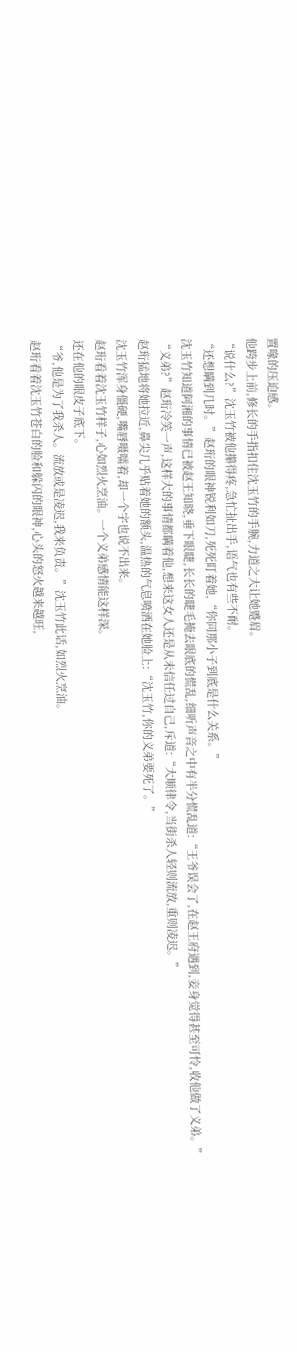置喙的压迫感。
他跨步上前,修长的手指扣住沈玉竹的手腕,力道之大让她蹙眉。
“说什么?”沈玉竹被他攥得疼,急忙扯出手,语气也有些不耐。
“还想瞒到几时。”赵珩的眼神锐利如刀,死死盯着她,“你同那小子到底是什么关系。”
沈玉竹知道阿湘的事情已被赵王知晓,垂下眼睫,长长的睫毛掩去眼底的慌乱,细听声音之中有半分慌乱道:“王爷误会了,在赵王府遇到,妾身觉得甚至可怜,收他做了义弟。”
“义弟?”赵珩冷笑一声,这样大的事情都瞒着他,想来这女人还是从未信任过自己,斥道:“大顺律令,当街杀人轻则流放,重则凌迟。”
赵珩猛地将她拉近,鼻尖几乎贴着她的额头,温热的气息喷洒在她脸上:“沈玉竹,你的义弟要死了。”
沈玉竹浑身僵硬,嘴唇嗫嚅着,却一个字也说不出来。
赵珩看着沈玉竹样子,心如烈火烹油。一个义弟感情能这样深。
还在他的眼皮子底下。
“爷,他是为了我杀人。流放或是凌迟,我来负责。”沈玉竹此话,如烈火烹油。
赵珩看着沈玉竹苍白的脸和躲闪的眼神,心头的怒火越来越旺,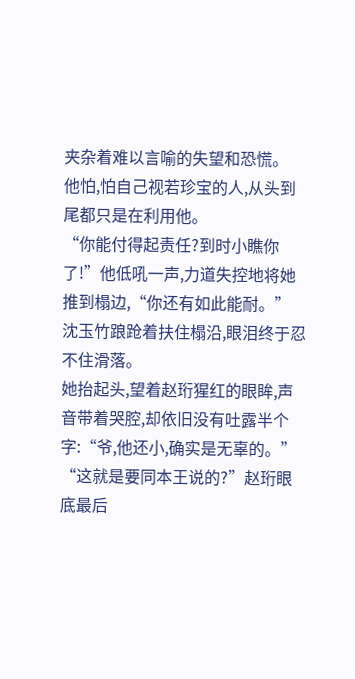夹杂着难以言喻的失望和恐慌。
他怕,怕自己视若珍宝的人,从头到尾都只是在利用他。
“你能付得起责任?到时小瞧你了!”他低吼一声,力道失控地将她推到榻边,“你还有如此能耐。”
沈玉竹踉跄着扶住榻沿,眼泪终于忍不住滑落。
她抬起头,望着赵珩猩红的眼眸,声音带着哭腔,却依旧没有吐露半个字:“爷,他还小,确实是无辜的。”
“这就是要同本王说的?”赵珩眼底最后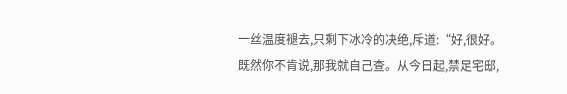一丝温度褪去,只剩下冰冷的决绝,斥道:“好,很好。既然你不肯说,那我就自己查。从今日起,禁足宅邸,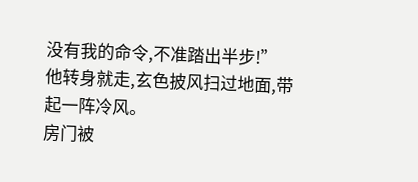没有我的命令,不准踏出半步!”
他转身就走,玄色披风扫过地面,带起一阵冷风。
房门被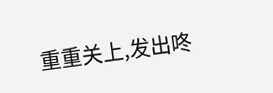重重关上,发出咚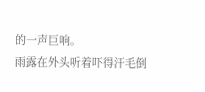的一声巨响。
雨露在外头听着吓得汗毛倒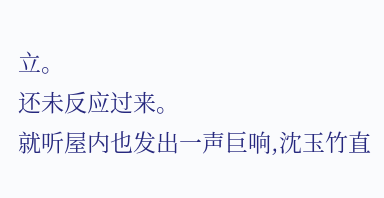立。
还未反应过来。
就听屋内也发出一声巨响,沈玉竹直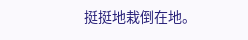挺挺地栽倒在地。